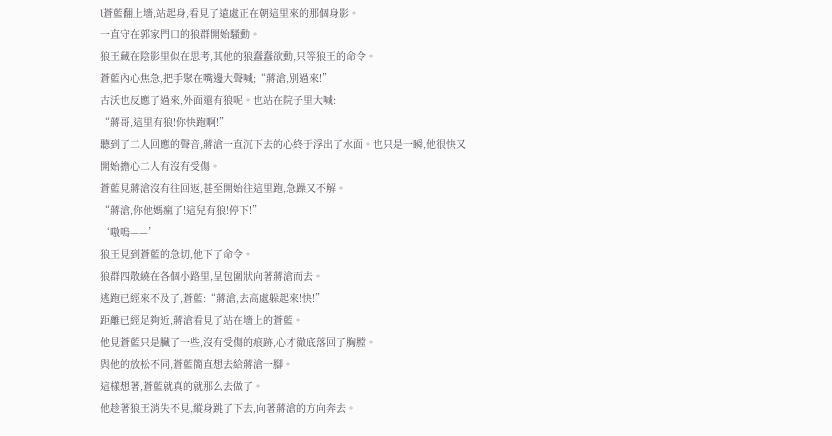l蒼藍翻上墻,站起身,看見了遠處正在朝這里來的那個身影。
一直守在郭家門口的狼群開始騷動。
狼王藏在陰影里似在思考,其他的狼蠢蠢欲動,只等狼王的命令。
蒼藍內心焦急,把手聚在嘴邊大聲喊;“蔣滄,別過來!”
古沃也反應了過來,外面還有狼呢。也站在院子里大喊:
“蔣哥,這里有狼!你快跑啊!”
聽到了二人回應的聲音,蔣滄一直沉下去的心終于浮出了水面。也只是一瞬,他很快又開始擔心二人有沒有受傷。
蒼藍見蔣滄沒有往回返,甚至開始往這里跑,急躁又不解。
“蔣滄,你他媽瘋了!這兒有狼!停下!”
‘嗷嗚——’
狼王見到蒼藍的急切,他下了命令。
狼群四散繞在各個小路里,呈包圍狀向著蔣滄而去。
逃跑已經來不及了,蒼藍:“蔣滄,去高處躲起來!快!”
距離已經足夠近,蔣滄看見了站在墻上的蒼藍。
他見蒼藍只是臟了一些,沒有受傷的痕跡,心才徹底落回了胸膛。
與他的放松不同,蒼藍簡直想去給蔣滄一腳。
這樣想著,蒼藍就真的就那么去做了。
他趁著狼王消失不見,縱身跳了下去,向著蔣滄的方向奔去。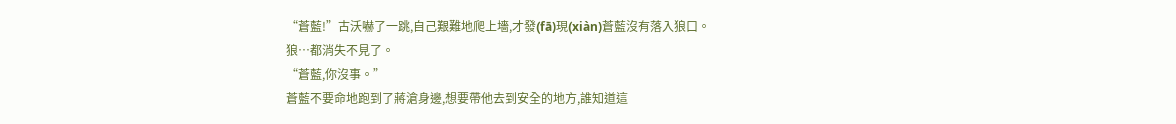“蒼藍!”古沃嚇了一跳,自己艱難地爬上墻,才發(fā)現(xiàn)蒼藍沒有落入狼口。
狼…都消失不見了。
“蒼藍,你沒事。”
蒼藍不要命地跑到了蔣滄身邊,想要帶他去到安全的地方,誰知道這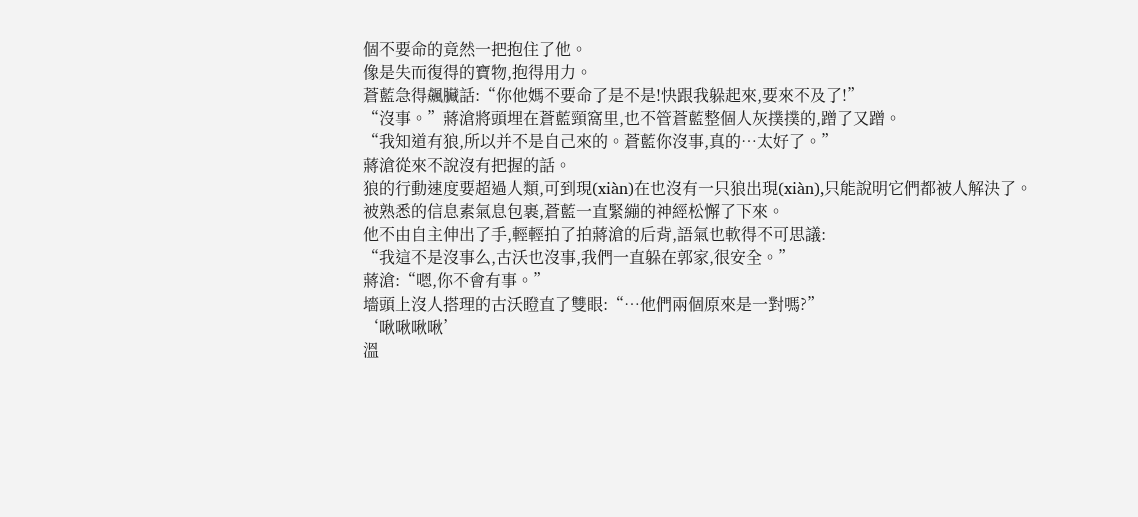個不要命的竟然一把抱住了他。
像是失而復得的寶物,抱得用力。
蒼藍急得飆臟話:“你他媽不要命了是不是!快跟我躲起來,要來不及了!”
“沒事。”蔣滄將頭埋在蒼藍頸窩里,也不管蒼藍整個人灰撲撲的,蹭了又蹭。
“我知道有狼,所以并不是自己來的。蒼藍你沒事,真的…太好了。”
蔣滄從來不說沒有把握的話。
狼的行動速度要超過人類,可到現(xiàn)在也沒有一只狼出現(xiàn),只能說明它們都被人解決了。
被熟悉的信息素氣息包裹,蒼藍一直緊繃的神經松懈了下來。
他不由自主伸出了手,輕輕拍了拍蔣滄的后背,語氣也軟得不可思議:
“我這不是沒事么,古沃也沒事,我們一直躲在郭家,很安全。”
蔣滄:“嗯,你不會有事。”
墻頭上沒人搭理的古沃瞪直了雙眼:“…他們兩個原來是一對嗎?”
‘啾啾啾啾’
溫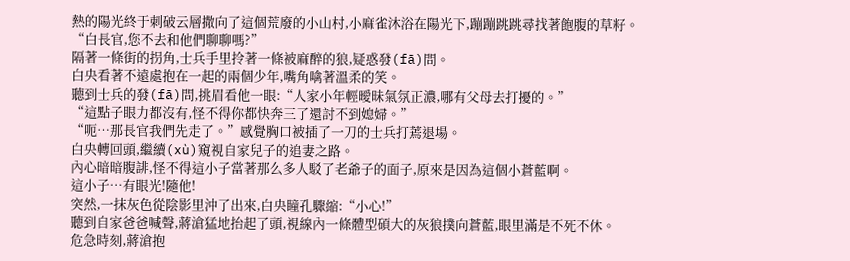熱的陽光終于刺破云層撒向了這個荒廢的小山村,小麻雀沐浴在陽光下,蹦蹦跳跳尋找著飽腹的草籽。
“白長官,您不去和他們聊聊嗎?”
隔著一條街的拐角,士兵手里拎著一條被麻醉的狼,疑惑發(fā)問。
白央看著不遠處抱在一起的兩個少年,嘴角噙著溫柔的笑。
聽到士兵的發(fā)問,挑眉看他一眼:“人家小年輕曖昧氣氛正濃,哪有父母去打擾的。”
“這點子眼力都沒有,怪不得你都快奔三了還討不到媳婦。”
“呃…那長官我們先走了。”感覺胸口被插了一刀的士兵打蔫退場。
白央轉回頭,繼續(xù)窺視自家兒子的追妻之路。
內心暗暗腹誹,怪不得這小子當著那么多人駁了老爺子的面子,原來是因為這個小蒼藍啊。
這小子…有眼光!隨他!
突然,一抹灰色從陰影里沖了出來,白央瞳孔驟縮:“小心!”
聽到自家爸爸喊聲,蔣滄猛地抬起了頭,視線內一條體型碩大的灰狼撲向蒼藍,眼里滿是不死不休。
危急時刻,蔣滄抱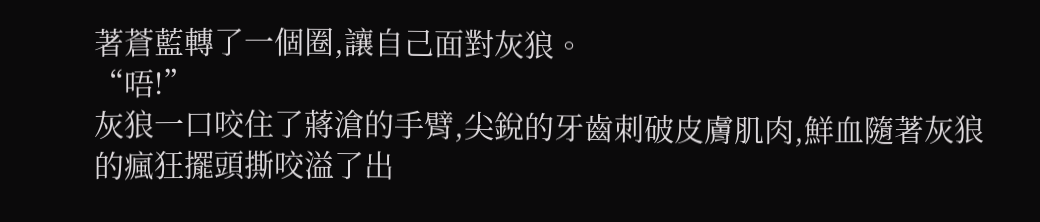著蒼藍轉了一個圈,讓自己面對灰狼。
“唔!”
灰狼一口咬住了蔣滄的手臂,尖銳的牙齒刺破皮膚肌肉,鮮血隨著灰狼的瘋狂擺頭撕咬溢了出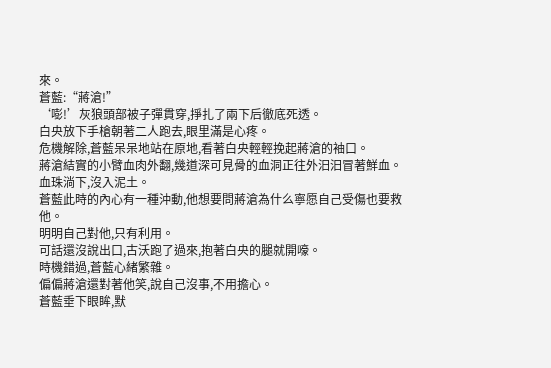來。
蒼藍:“蔣滄!”
‘嘭!’灰狼頭部被子彈貫穿,掙扎了兩下后徹底死透。
白央放下手槍朝著二人跑去,眼里滿是心疼。
危機解除,蒼藍呆呆地站在原地,看著白央輕輕挽起蔣滄的袖口。
蔣滄結實的小臂血肉外翻,幾道深可見骨的血洞正往外汩汩冒著鮮血。
血珠淌下,沒入泥土。
蒼藍此時的內心有一種沖動,他想要問蔣滄為什么寧愿自己受傷也要救他。
明明自己對他,只有利用。
可話還沒說出口,古沃跑了過來,抱著白央的腿就開嚎。
時機錯過,蒼藍心緒繁雜。
偏偏蔣滄還對著他笑,說自己沒事,不用擔心。
蒼藍垂下眼眸,默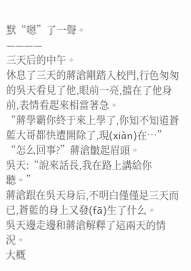默“嗯”了一聲。
————
三天后的中午。
休息了三天的蔣滄剛踏入校門,行色匆匆的吳天看見了他,眼前一亮,擋在了他身前,表情看起來相當著急。
“蔣學霸你終于來上學了,你知不知道蒼藍大哥都快遭開除了,現(xiàn)在…”
“怎么回事?”蔣滄皺起眉頭。
吳天:“說來話長,我在路上講給你聽。”
蔣滄跟在吳天身后,不明白僅僅是三天而已,蒼藍的身上又發(fā)生了什么。
吳天邊走邊和蔣滄解釋了這兩天的情況。
大概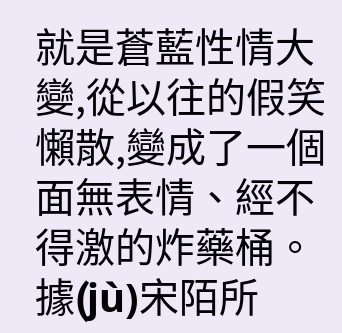就是蒼藍性情大變,從以往的假笑懶散,變成了一個面無表情、經不得激的炸藥桶。
據(jù)宋陌所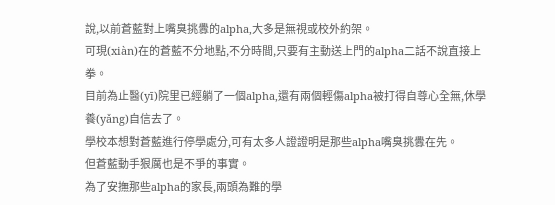說,以前蒼藍對上嘴臭挑釁的alpha,大多是無視或校外約架。
可現(xiàn)在的蒼藍不分地點,不分時間,只要有主動送上門的alpha二話不說直接上拳。
目前為止醫(yī)院里已經躺了一個alpha,還有兩個輕傷alpha被打得自尊心全無,休學養(yǎng)自信去了。
學校本想對蒼藍進行停學處分,可有太多人證證明是那些alpha嘴臭挑釁在先。
但蒼藍動手狠厲也是不爭的事實。
為了安撫那些alpha的家長,兩頭為難的學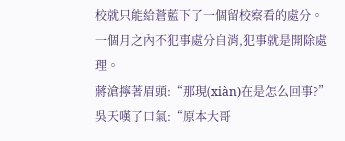校就只能給蒼藍下了一個留校察看的處分。
一個月之內不犯事處分自消,犯事就是開除處理。
蔣滄擰著眉頭:“那現(xiàn)在是怎么回事?”
吳天嘆了口氣:“原本大哥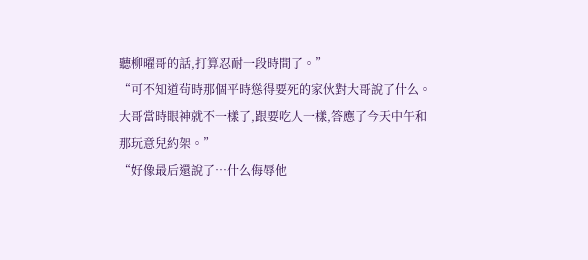聽柳曜哥的話,打算忍耐一段時間了。”
“可不知道茍時那個平時慫得要死的家伙對大哥說了什么。大哥當時眼神就不一樣了,跟要吃人一樣,答應了今天中午和那玩意兒約架。”
“好像最后還說了…什么侮辱他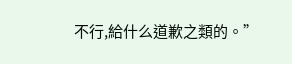不行,給什么道歉之類的。”